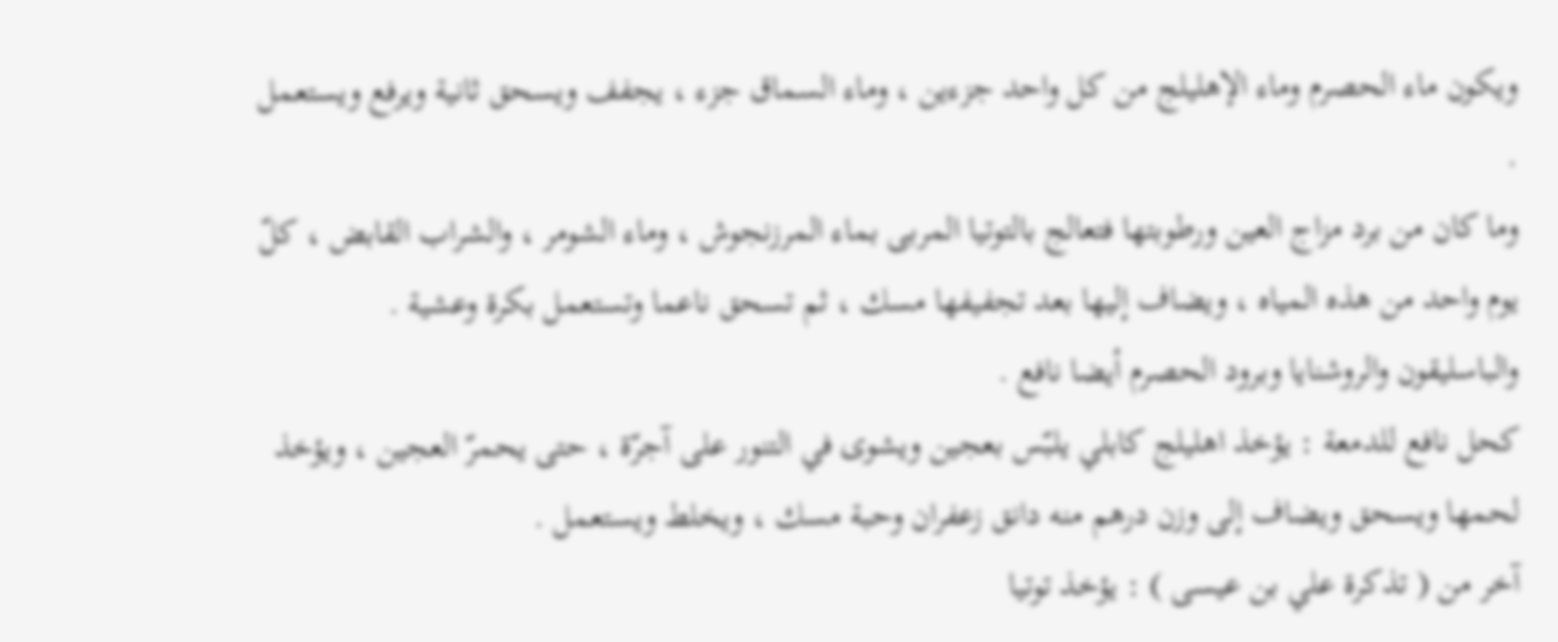ويكون ماء الحصرم وماء الإهليلج من كل واحد جزءين ، وماء السماق جزء ، يجفف ويسحق ثانية ويرفع ويستعمل .
وما كان من برد مزاج العين ورطوبتها فتعالج بالتوتيا المربى بماء المرزنجوش ، وماء الشومر ، والشراب القابض ، كلّ يوم واحد من هذه المياه ، ويضاف إليها بعد تجفيفها مسك ، ثم تسحق ناعما وتستعمل بكرة وعشية .
والباسليقون والروشنايا وبرود الحصرم أيضا نافع .
كحل نافع للدمعة : يؤخذ اهليلج كابلي يلبّس بعجين ويشوى في التنور على آجرّة ، حتى يحمرّ العجين ، ويؤخذ لحمها ويسحق ويضاف إلى وزن درهم منه دانق زعفران وحبة مسك ، ويخلط ويستعمل .
آخر من ( تذكرة علي بن عيسى ) : يؤخذ توتيا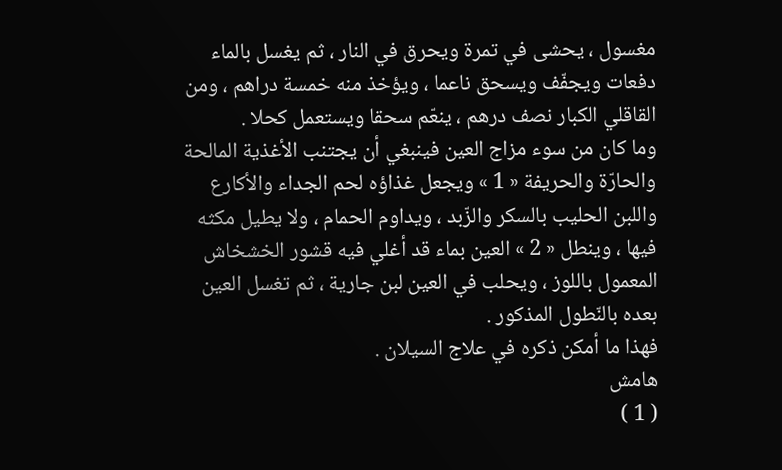مغسول ، يحشى في تمرة ويحرق في النار ، ثم يغسل بالماء دفعات ويجفّف ويسحق ناعما ، ويؤخذ منه خمسة دراهم ، ومن القاقلي الكبار نصف درهم ، ينعّم سحقا ويستعمل كحلا .
وما كان من سوء مزاج العين فينبغي أن يجتنب الأغذية المالحة والحارّة والحريفة « 1 » ويجعل غذاؤه لحم الجداء والأكارع واللبن الحليب بالسكر والزّبد ، ويداوم الحمام ، ولا يطيل مكثه فيها ، وينطل « 2 » العين بماء قد أغلي فيه قشور الخشخاش المعمول باللوز ، ويحلب في العين لبن جارية ، ثم تغسل العين بعده بالنّطول المذكور .
فهذا ما أمكن ذكره في علاج السيلان .
هامش
( 1 )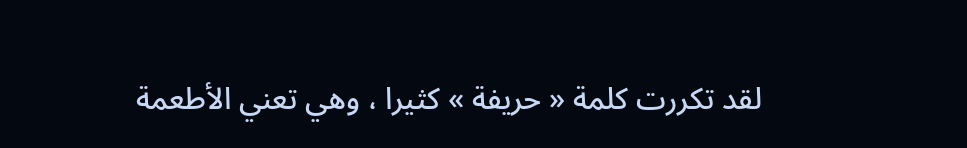لقد تكررت كلمة « حريفة » كثيرا ، وهي تعني الأطعمة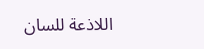اللاذعة للسان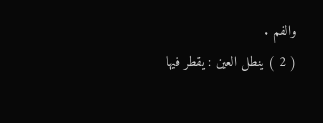والفم .
( 2 ) ينطل العين : يقطر فيها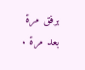برفق مرة بعد مرة .